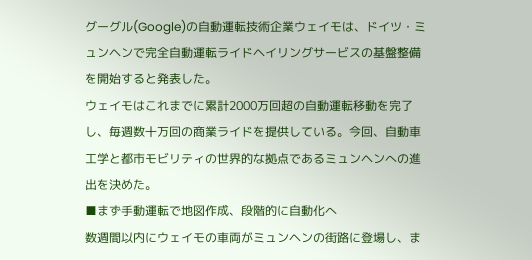グーグル(Google)の自動運転技術企業ウェイモは、ドイツ・ミュンヘンで完全自動運転ライドヘイリングサービスの基盤整備を開始すると発表した。
ウェイモはこれまでに累計2000万回超の自動運転移動を完了し、毎週数十万回の商業ライドを提供している。今回、自動車工学と都市モビリティの世界的な拠点であるミュンヘンへの進出を決めた。
■まず手動運転で地図作成、段階的に自動化へ
数週間以内にウェイモの車両がミュンヘンの街路に登場し、ま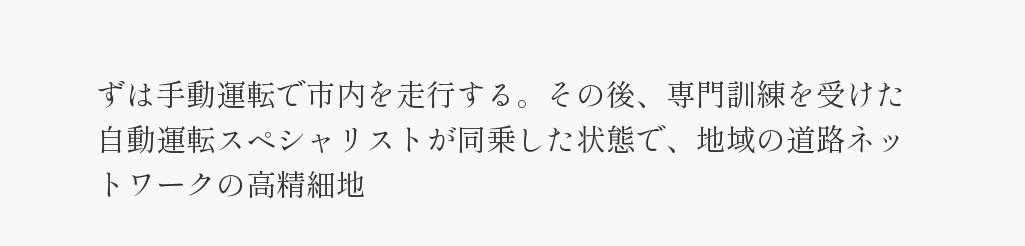ずは手動運転で市内を走行する。その後、専門訓練を受けた自動運転スペシャリストが同乗した状態で、地域の道路ネットワークの高精細地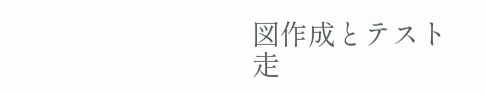図作成とテスト走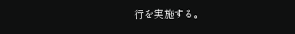行を実施する。